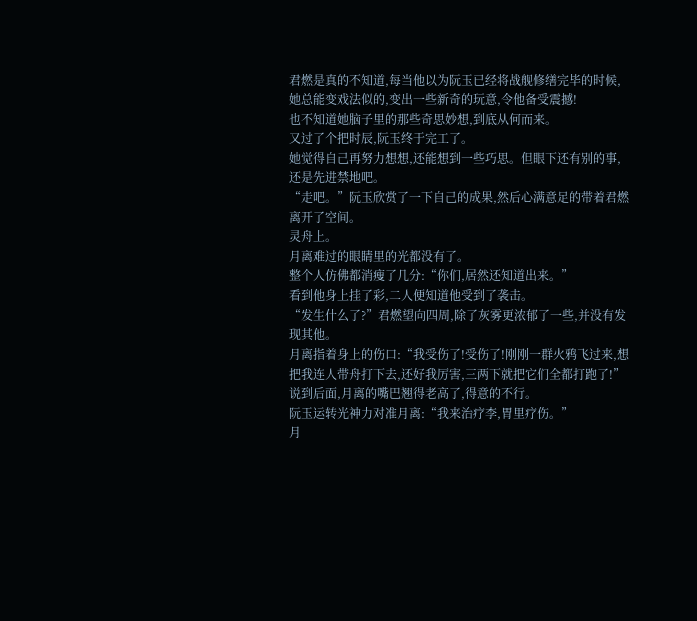君燃是真的不知道,每当他以为阮玉已经将战舰修缮完毕的时候,她总能变戏法似的,变出一些新奇的玩意,令他备受震撼!
也不知道她脑子里的那些奇思妙想,到底从何而来。
又过了个把时辰,阮玉终于完工了。
她觉得自己再努力想想,还能想到一些巧思。但眼下还有别的事,还是先进禁地吧。
“走吧。”阮玉欣赏了一下自己的成果,然后心满意足的带着君燃离开了空间。
灵舟上。
月离难过的眼睛里的光都没有了。
整个人仿佛都消瘦了几分:“你们,居然还知道出来。”
看到他身上挂了彩,二人便知道他受到了袭击。
“发生什么了?”君燃望向四周,除了灰雾更浓郁了一些,并没有发现其他。
月离指着身上的伤口:“我受伤了!受伤了!刚刚一群火鸦飞过来,想把我连人带舟打下去,还好我厉害,三两下就把它们全都打跑了!”
说到后面,月离的嘴巴翘得老高了,得意的不行。
阮玉运转光神力对准月离:“我来治疗李,胃里疗伤。”
月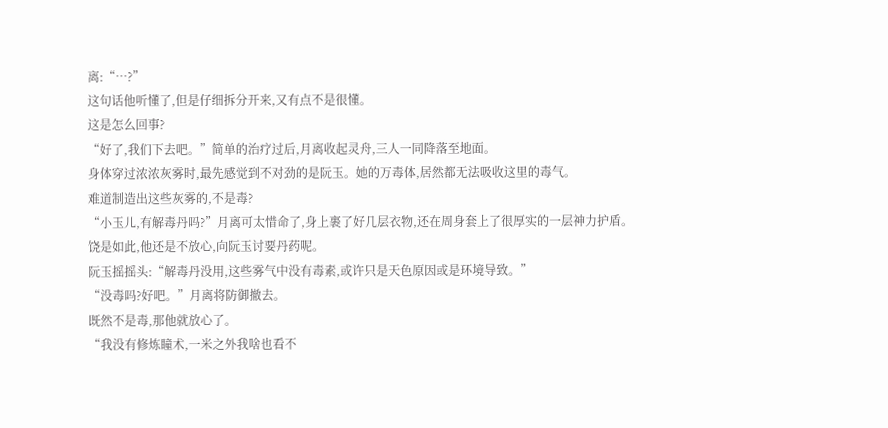离:“…?”
这句话他听懂了,但是仔细拆分开来,又有点不是很懂。
这是怎么回事?
“好了,我们下去吧。”简单的治疗过后,月离收起灵舟,三人一同降落至地面。
身体穿过浓浓灰雾时,最先感觉到不对劲的是阮玉。她的万毒体,居然都无法吸收这里的毒气。
难道制造出这些灰雾的,不是毒?
“小玉儿,有解毒丹吗?”月离可太惜命了,身上裹了好几层衣物,还在周身套上了很厚实的一层神力护盾。
饶是如此,他还是不放心,向阮玉讨要丹药呢。
阮玉摇摇头:“解毒丹没用,这些雾气中没有毒素,或许只是天色原因或是环境导致。”
“没毒吗?好吧。”月离将防御撤去。
既然不是毒,那他就放心了。
“我没有修炼瞳术,一米之外我啥也看不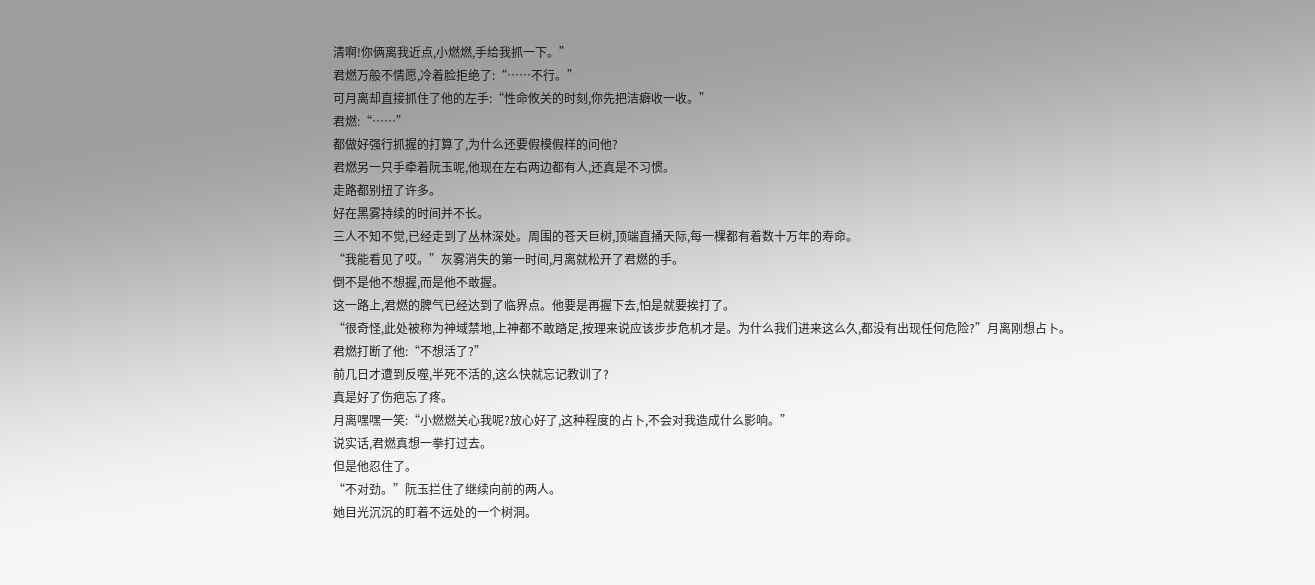清啊!你俩离我近点,小燃燃,手给我抓一下。”
君燃万般不情愿,冷着脸拒绝了:“……不行。”
可月离却直接抓住了他的左手:“性命攸关的时刻,你先把洁癖收一收。”
君燃:“……”
都做好强行抓握的打算了,为什么还要假模假样的问他?
君燃另一只手牵着阮玉呢,他现在左右两边都有人,还真是不习惯。
走路都别扭了许多。
好在黑雾持续的时间并不长。
三人不知不觉,已经走到了丛林深处。周围的苍天巨树,顶端直捅天际,每一棵都有着数十万年的寿命。
“我能看见了哎。”灰雾消失的第一时间,月离就松开了君燃的手。
倒不是他不想握,而是他不敢握。
这一路上,君燃的脾气已经达到了临界点。他要是再握下去,怕是就要挨打了。
“很奇怪,此处被称为神域禁地,上神都不敢踏足,按理来说应该步步危机才是。为什么我们进来这么久,都没有出现任何危险?”月离刚想占卜。
君燃打断了他:“不想活了?”
前几日才遭到反噬,半死不活的,这么快就忘记教训了?
真是好了伤疤忘了疼。
月离嘿嘿一笑:“小燃燃关心我呢?放心好了,这种程度的占卜,不会对我造成什么影响。”
说实话,君燃真想一拳打过去。
但是他忍住了。
“不对劲。”阮玉拦住了继续向前的两人。
她目光沉沉的盯着不远处的一个树洞。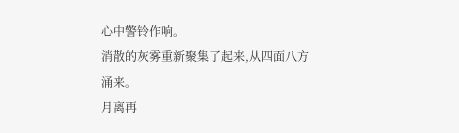心中警铃作响。
消散的灰雾重新聚集了起来,从四面八方涌来。
月离再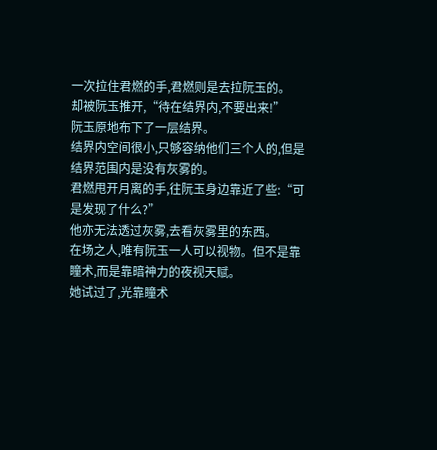一次拉住君燃的手,君燃则是去拉阮玉的。
却被阮玉推开,“待在结界内,不要出来!”
阮玉原地布下了一层结界。
结界内空间很小,只够容纳他们三个人的,但是结界范围内是没有灰雾的。
君燃甩开月离的手,往阮玉身边靠近了些:“可是发现了什么?”
他亦无法透过灰雾,去看灰雾里的东西。
在场之人,唯有阮玉一人可以视物。但不是靠瞳术,而是靠暗神力的夜视天赋。
她试过了,光靠瞳术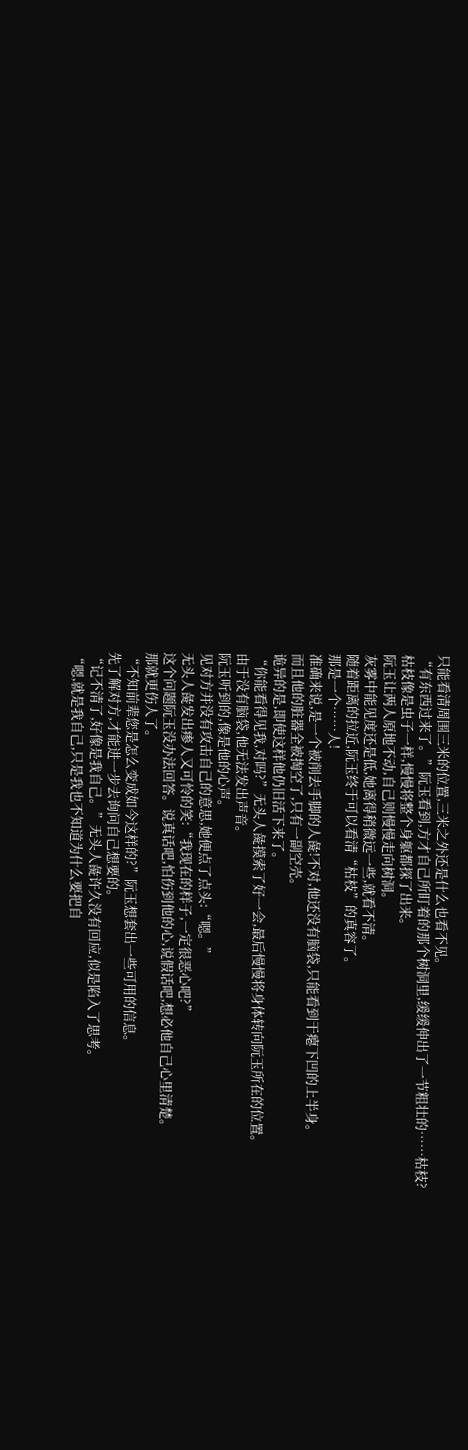只能看清周围三米的位置,三米之外还是什么也看不见。
“有东西过来了。”阮玉看到,方才自己所盯着的那个树洞里,缓缓伸出了一节粗壮的……枯枝?
枯枝像是虫子一样,慢慢将整个身躯都探了出来。
阮玉让两人原地不动,自己则慢慢走向树洞。
灰雾中能见度还是低,她离得稍微远一些,就看不清。
随着距离的拉近,阮玉终于可以看清“枯枝”的真容了。
那是一个……人!
准确来说,是一个被削去手脚的人彘!不对,他还没有脑袋,只能看到干瘪下凹的上半身。
而且他的脏器全被掏空了,只有一副空壳。
诡异的是,即使这样他仍旧活下来了。
“你能看得见我,对吗?”无头人彘摸索了好一会,最后慢慢将身体转向阮玉所在的位置。
由于没有脑袋,他无法发出声音。
阮玉听到的,像是他的心声。
见对方并没有攻击自己的意思,她便点了点头:“嗯。”
无头人彘发出瘆人又可怜的笑:“我现在的样子,一定很恶心吧?”
这个问题阮玉没办法回答。说真话吧,怕伤到他的心,说假话吧,想必他自己心里清楚。
那就更伤人了。
“不知前辈您是怎么变成如今这样的?”阮玉想套出一些可用的信息。
先了解对方,才能进一步去询问自己想要的。
“记不清了,好像是我自己。”无头人彘许久没有回应,似是陷入了思考。
“嗯,就是我自己,只是我也不知道为什么要把自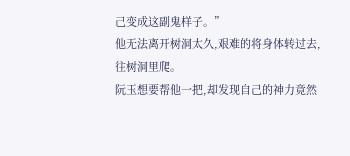己变成这副鬼样子。”
他无法离开树洞太久,艰难的将身体转过去,往树洞里爬。
阮玉想要帮他一把,却发现自己的神力竟然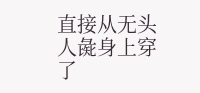直接从无头人彘身上穿了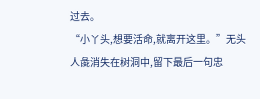过去。
“小丫头,想要活命,就离开这里。”无头人彘消失在树洞中,留下最后一句忠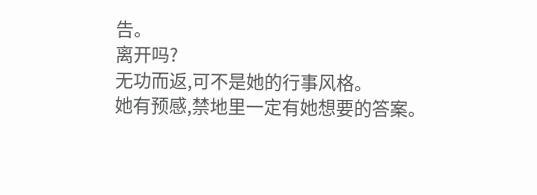告。
离开吗?
无功而返,可不是她的行事风格。
她有预感,禁地里一定有她想要的答案。